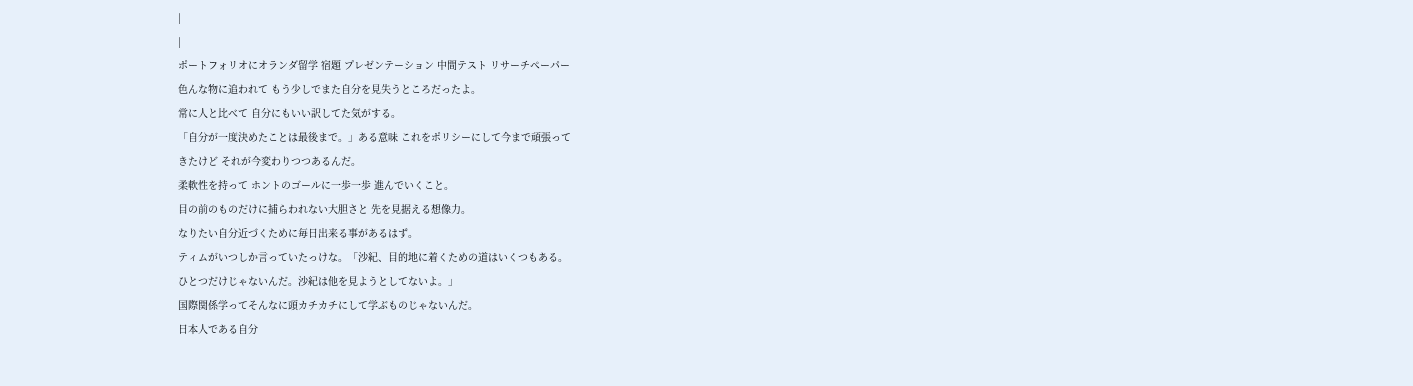|
|
ポートフォリオにオランダ留学 宿題 プレゼンテーション 中間テスト リサーチペーパー
色んな物に追われて もう少しでまた自分を見失うところだったよ。
常に人と比べて 自分にもいい訳してた気がする。
「自分が一度決めたことは最後まで。」ある意味 これをポリシーにして今まで頑張って
きたけど それが今変わりつつあるんだ。
柔軟性を持って ホントのゴールに一歩一歩 進んでいくこと。
目の前のものだけに捕らわれない大胆さと 先を見据える想像力。
なりたい自分近づくために毎日出来る事があるはず。
ティムがいつしか言っていたっけな。「沙紀、目的地に着くための道はいくつもある。
ひとつだけじゃないんだ。沙紀は他を見ようとしてないよ。」
国際関係学ってそんなに頭カチカチにして学ぶものじゃないんだ。
日本人である自分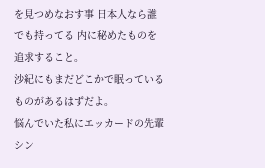を見つめなおす事 日本人なら誰でも持ってる 内に秘めたものを
追求すること。
沙紀にもまだどこかで眠っているものがあるはずだよ。
悩んでいた私にエッカードの先輩シン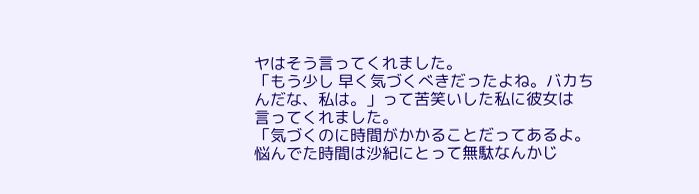ヤはそう言ってくれました。
「もう少し 早く気づくべきだったよね。バカちんだな、私は。」って苦笑いした私に彼女は
言ってくれました。
「気づくのに時間がかかることだってあるよ。悩んでた時間は沙紀にとって無駄なんかじ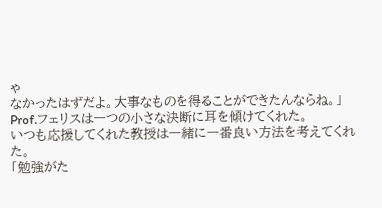ゃ
なかったはずだよ。大事なものを得ることができたんならね。」
Prof.フェリスは一つの小さな決断に耳を傾けてくれた。
いつも応援してくれた教授は一緒に一番良い方法を考えてくれた。
「勉強がた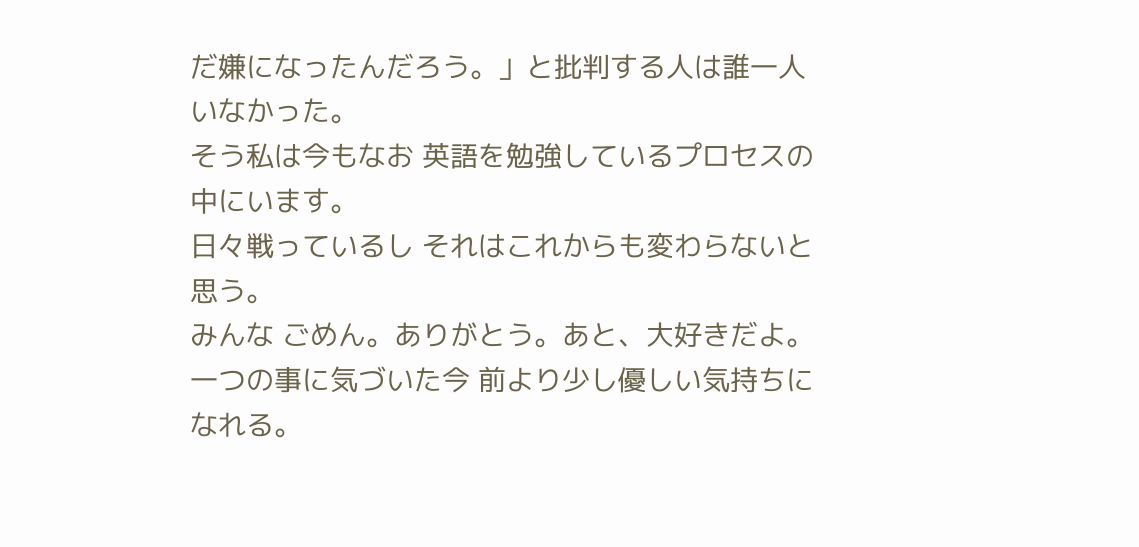だ嫌になったんだろう。」と批判する人は誰一人いなかった。
そう私は今もなお 英語を勉強しているプロセスの中にいます。
日々戦っているし それはこれからも変わらないと思う。
みんな ごめん。ありがとう。あと、大好きだよ。
一つの事に気づいた今 前より少し優しい気持ちになれる。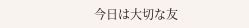今日は大切な友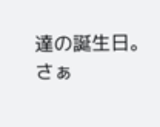達の誕生日。
さぁ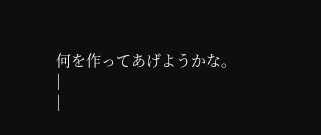何を作ってあげようかな。
|
|